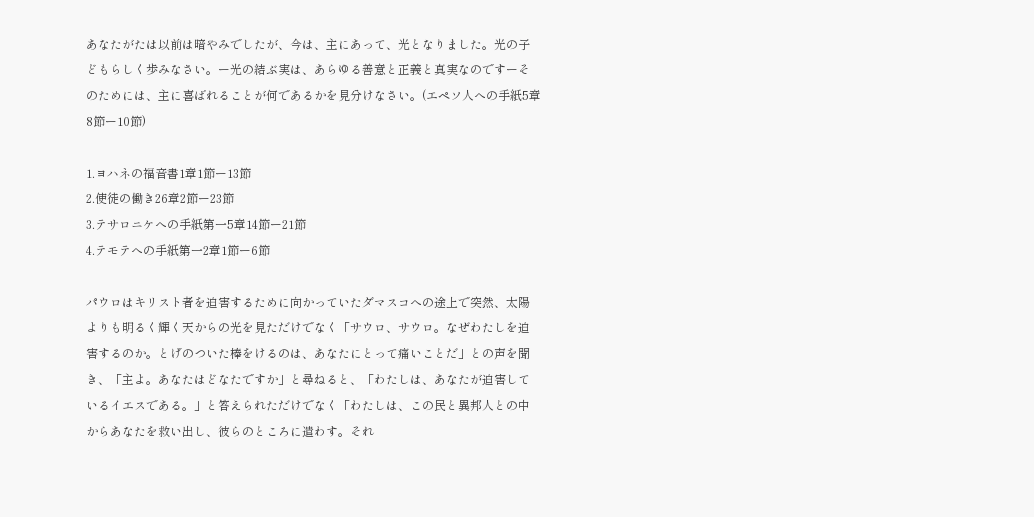あなたがたは以前は暗やみでしたが、今は、主にあって、光となりました。光の子どもらしく歩みなさい。ー光の結ぶ実は、あらゆる善意と正義と真実なのですーそのためには、主に喜ばれることが何であるかを見分けなさい。(エペソ人への手紙5章8節ー10節)

1.ヨハネの福音書1章1節ー13節
2.使徒の働き26章2節ー23節
3.テサロニケへの手紙第一5章14節ー21節
4.テモテへの手紙第一2章1節ー6節

パウロはキリスト者を迫害するために向かっていたダマスコへの途上で突然、太陽よりも明るく輝く天からの光を見ただけでなく「サウロ、サウロ。なぜわたしを迫害するのか。とげのついた棒をけるのは、あなたにとって痛いことだ」との声を聞き、「主よ。あなたはどなたですか」と尋ねると、「わたしは、あなたが迫害しているイエスである。」と答えられただけでなく「わたしは、この民と異邦人との中からあなたを救い出し、彼らのところに遣わす。それ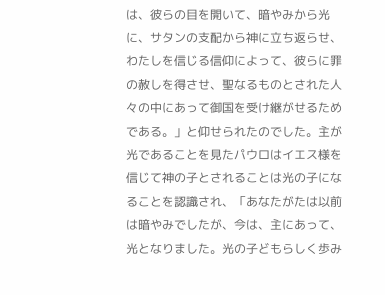は、彼らの目を開いて、暗やみから光に、サタンの支配から神に立ち返らせ、わたしを信じる信仰によって、彼らに罪の赦しを得させ、聖なるものとされた人々の中にあって御国を受け継がせるためである。」と仰せられたのでした。主が光であることを見たパウロはイエス様を信じて神の子とされることは光の子になることを認識され、「あなたがたは以前は暗やみでしたが、今は、主にあって、光となりました。光の子どもらしく歩み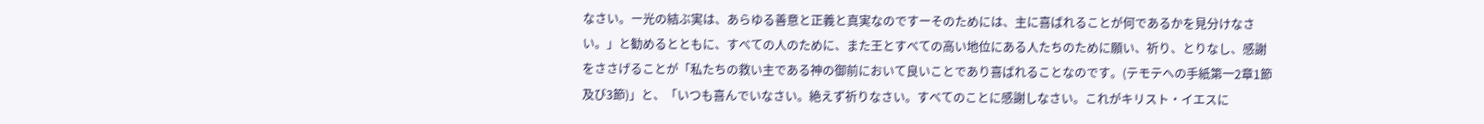なさい。ー光の結ぶ実は、あらゆる善意と正義と真実なのですーそのためには、主に喜ばれることが何であるかを見分けなさい。」と勧めるとともに、すべての人のために、また王とすべての高い地位にある人たちのために願い、祈り、とりなし、感謝をささげることが「私たちの救い主である神の御前において良いことであり喜ばれることなのです。(テモテへの手紙第一2章1節及び3節)」と、「いつも喜んでいなさい。絶えず祈りなさい。すべてのことに感謝しなさい。これがキリスト・イエスに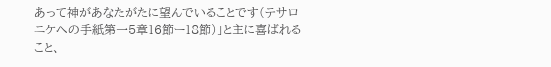あって神があなたがたに望んでいることです(テサロニケへの手紙第一5章16節ー18節)」と主に喜ばれること、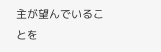主が望んでいることを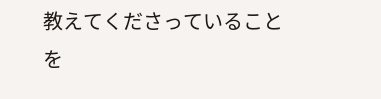教えてくださっていることを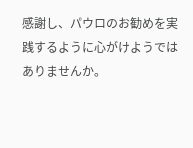感謝し、パウロのお勧めを実践するように心がけようではありませんか。